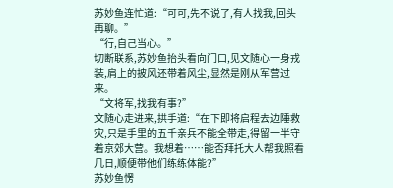苏妙鱼连忙道:“可可,先不说了,有人找我,回头再聊。”
“行,自己当心。”
切断联系,苏妙鱼抬头看向门口,见文随心一身戎装,肩上的披风还带着风尘,显然是刚从军营过来。
“文将军,找我有事?”
文随心走进来,拱手道:“在下即将启程去边陲救灾,只是手里的五千亲兵不能全带走,得留一半守着京郊大营。我想着……能否拜托大人帮我照看几日,顺便带他们练练体能?”
苏妙鱼愣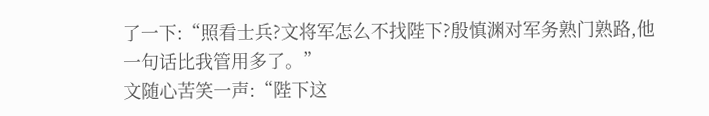了一下:“照看士兵?文将军怎么不找陛下?殷慎渊对军务熟门熟路,他一句话比我管用多了。”
文随心苦笑一声:“陛下这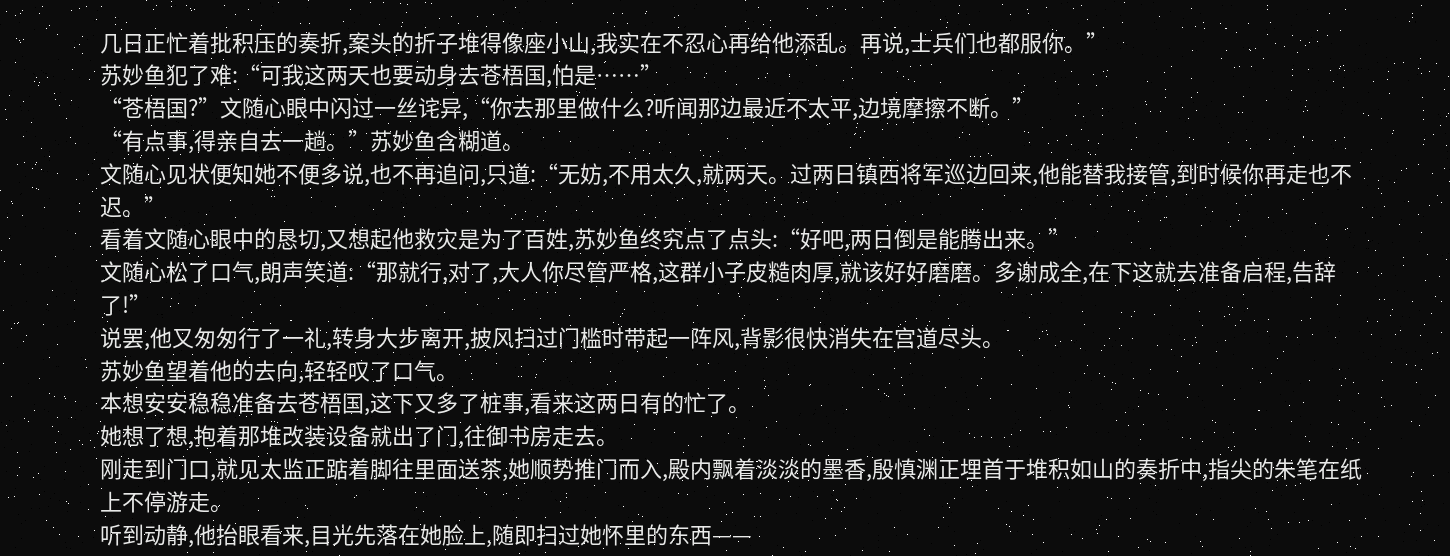几日正忙着批积压的奏折,案头的折子堆得像座小山,我实在不忍心再给他添乱。再说,士兵们也都服你。”
苏妙鱼犯了难:“可我这两天也要动身去苍梧国,怕是……”
“苍梧国?”文随心眼中闪过一丝诧异,“你去那里做什么?听闻那边最近不太平,边境摩擦不断。”
“有点事,得亲自去一趟。”苏妙鱼含糊道。
文随心见状便知她不便多说,也不再追问,只道:“无妨,不用太久,就两天。过两日镇西将军巡边回来,他能替我接管,到时候你再走也不迟。”
看着文随心眼中的恳切,又想起他救灾是为了百姓,苏妙鱼终究点了点头:“好吧,两日倒是能腾出来。”
文随心松了口气,朗声笑道:“那就行,对了,大人你尽管严格,这群小子皮糙肉厚,就该好好磨磨。多谢成全,在下这就去准备启程,告辞了!”
说罢,他又匆匆行了一礼,转身大步离开,披风扫过门槛时带起一阵风,背影很快消失在宫道尽头。
苏妙鱼望着他的去向,轻轻叹了口气。
本想安安稳稳准备去苍梧国,这下又多了桩事,看来这两日有的忙了。
她想了想,抱着那堆改装设备就出了门,往御书房走去。
刚走到门口,就见太监正踮着脚往里面送茶,她顺势推门而入,殿内飘着淡淡的墨香,殷慎渊正埋首于堆积如山的奏折中,指尖的朱笔在纸上不停游走。
听到动静,他抬眼看来,目光先落在她脸上,随即扫过她怀里的东西——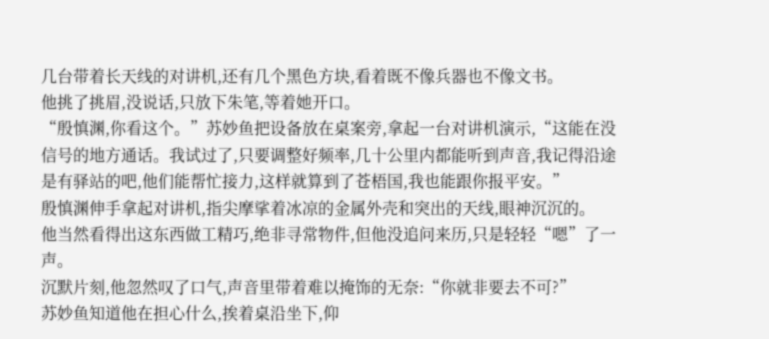几台带着长天线的对讲机,还有几个黑色方块,看着既不像兵器也不像文书。
他挑了挑眉,没说话,只放下朱笔,等着她开口。
“殷慎渊,你看这个。”苏妙鱼把设备放在桌案旁,拿起一台对讲机演示,“这能在没信号的地方通话。我试过了,只要调整好频率,几十公里内都能听到声音,我记得沿途是有驿站的吧,他们能帮忙接力,这样就算到了苍梧国,我也能跟你报平安。”
殷慎渊伸手拿起对讲机,指尖摩挲着冰凉的金属外壳和突出的天线,眼神沉沉的。
他当然看得出这东西做工精巧,绝非寻常物件,但他没追问来历,只是轻轻“嗯”了一声。
沉默片刻,他忽然叹了口气,声音里带着难以掩饰的无奈:“你就非要去不可?”
苏妙鱼知道他在担心什么,挨着桌沿坐下,仰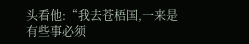头看他:“我去苍梧国,一来是有些事必须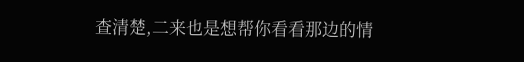查清楚,二来也是想帮你看看那边的情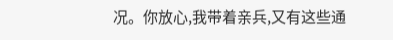况。你放心,我带着亲兵,又有这些通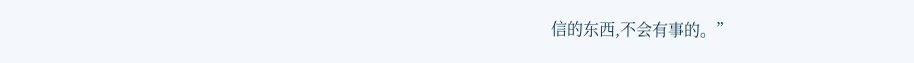信的东西,不会有事的。”